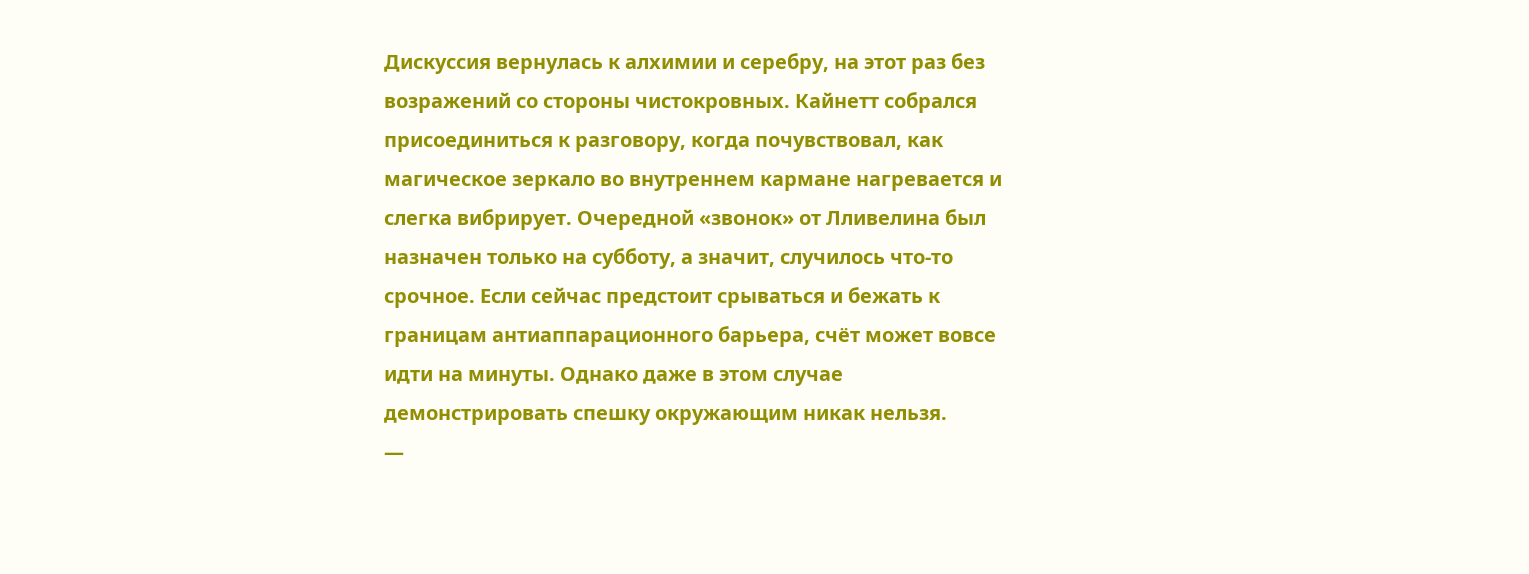Дискуссия вернулась к алхимии и серебру, на этот раз без возражений со стороны чистокровных. Кайнетт собрался присоединиться к разговору, когда почувствовал, как магическое зеркало во внутреннем кармане нагревается и слегка вибрирует. Очередной «звонок» от Лливелина был назначен только на субботу, а значит, случилось что-то срочное. Если сейчас предстоит срываться и бежать к границам антиаппарационного барьера, счёт может вовсе идти на минуты. Однако даже в этом случае демонстрировать спешку окружающим никак нельзя.
—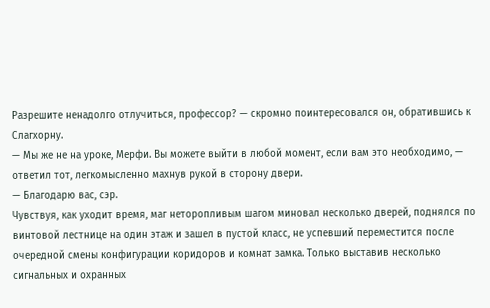Разрешите ненадолго отлучиться, профессор? — скромно поинтересовался он, обратившись к Слагхорну.
— Мы же не на уроке, Мерфи. Вы можете выйти в любой момент, если вам это необходимо, — ответил тот, легкомысленно махнув рукой в сторону двери.
— Благодарю вас, сэр.
Чувствуя, как уходит время, маг неторопливым шагом миновал несколько дверей, поднялся по винтовой лестнице на один этаж и зашел в пустой класс, не успевший переместится после очередной смены конфигурации коридоров и комнат замка. Только выставив несколько сигнальных и охранных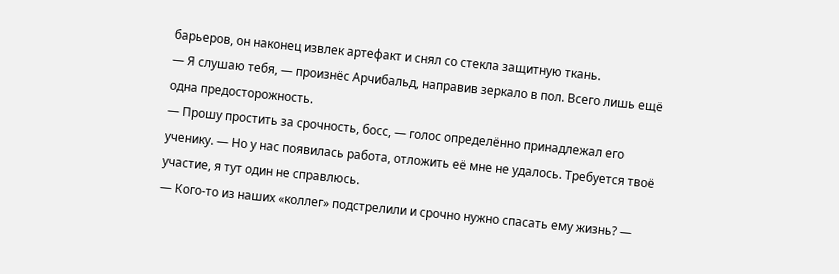барьеров, он наконец извлек артефакт и снял со стекла защитную ткань.
— Я слушаю тебя, — произнёс Арчибальд, направив зеркало в пол. Всего лишь ещё одна предосторожность.
— Прошу простить за срочность, босс, — голос определённо принадлежал его ученику. — Но у нас появилась работа, отложить её мне не удалось. Требуется твоё участие, я тут один не справлюсь.
— Кого-то из наших «коллег» подстрелили и срочно нужно спасать ему жизнь? —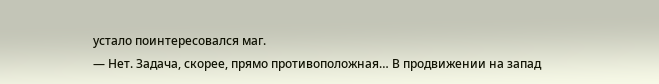устало поинтересовался маг.
— Нет. Задача, скорее, прямо противоположная… В продвижении на запад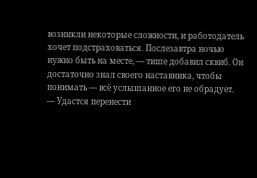возникли некоторые сложности, и работодатель хочет подстраховаться. Послезавтра ночью нужно быть на месте, — тише добавил сквиб. Он достаточно знал своего наставника, чтобы понимать — всё услышанное его не обрадует.
— Удастся перенести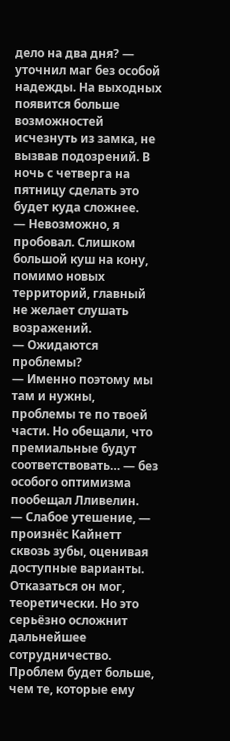дело на два дня? — уточнил маг без особой надежды. На выходных появится больше возможностей исчезнуть из замка, не вызвав подозрений. В ночь с четверга на пятницу сделать это будет куда сложнее.
— Невозможно, я пробовал. Слишком большой куш на кону, помимо новых территорий, главный не желает слушать возражений.
— Ожидаются проблемы?
— Именно поэтому мы там и нужны, проблемы те по твоей части. Но обещали, что премиальные будут соответствовать… — без особого оптимизма пообещал Лливелин.
— Слабое утешение, — произнёс Кайнетт сквозь зубы, оценивая доступные варианты. Отказаться он мог, теоретически. Но это серьёзно осложнит дальнейшее сотрудничество. Проблем будет больше, чем те, которые ему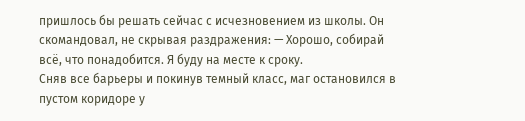пришлось бы решать сейчас с исчезновением из школы. Он скомандовал, не скрывая раздражения: — Хорошо, собирай всё, что понадобится. Я буду на месте к сроку.
Сняв все барьеры и покинув темный класс, маг остановился в пустом коридоре у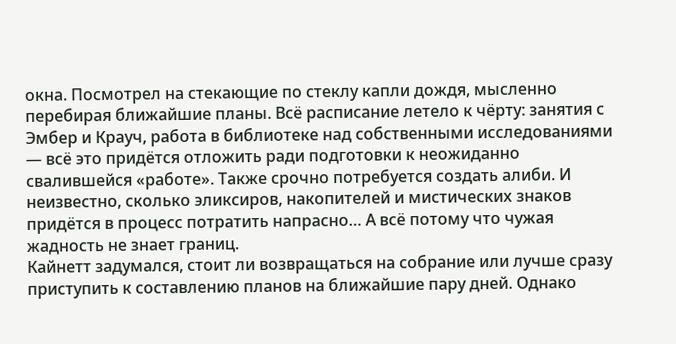окна. Посмотрел на стекающие по стеклу капли дождя, мысленно перебирая ближайшие планы. Всё расписание летело к чёрту: занятия с Эмбер и Крауч, работа в библиотеке над собственными исследованиями — всё это придётся отложить ради подготовки к неожиданно свалившейся «работе». Также срочно потребуется создать алиби. И неизвестно, сколько эликсиров, накопителей и мистических знаков придётся в процесс потратить напрасно… А всё потому что чужая жадность не знает границ.
Кайнетт задумался, стоит ли возвращаться на собрание или лучше сразу приступить к составлению планов на ближайшие пару дней. Однако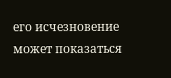его исчезновение может показаться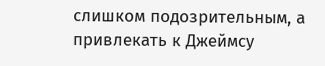слишком подозрительным, а привлекать к Джеймсу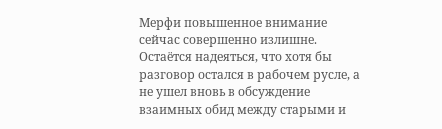Мерфи повышенное внимание сейчас совершенно излишне. Остаётся надеяться, что хотя бы разговор остался в рабочем русле, а не ушел вновь в обсуждение взаимных обид между старыми и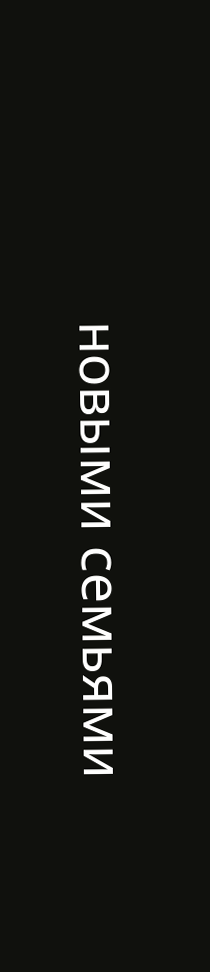новыми семьями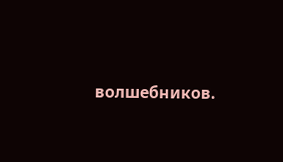волшебников.